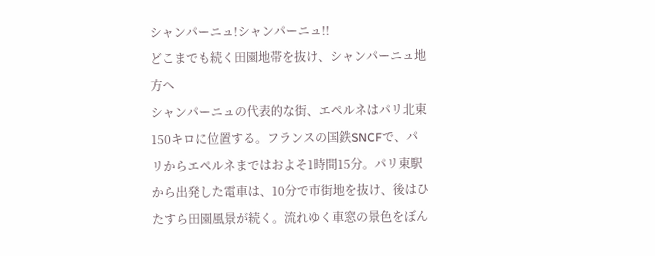シャンパーニュ!シャンパーニュ!!
どこまでも続く田園地帯を抜け、シャンパーニュ地方へ
シャンパーニュの代表的な街、エペルネはパリ北東150キロに位置する。フランスの国鉄SNCFで、パリからエペルネまではおよそ1時間15分。パリ東駅から出発した電車は、10分で市街地を抜け、後はひたすら田園風景が続く。流れゆく車窓の景色をぼん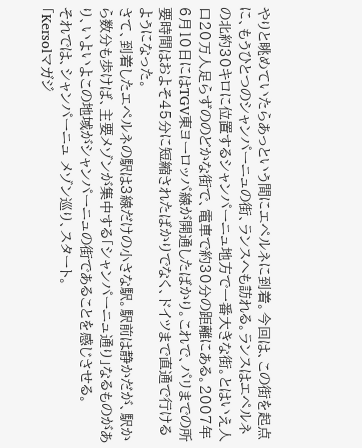やりと眺めていたらあっという間にエペルネに到着。今回は、この街を起点に、もうひとつのシャンパーニュの街、ランスへも訪れる。ランスはエペルネの北約30キロに位置するシャンパーニュ地方で一番大きな街。とはいえ人口20万人足らずののどかな街で、電車で約30分の距離にある。2007年6月10日にはTGV東ヨーロッパ線が開通したばかり。これで、パリまでの所要時間はおよそ45分に短縮されたばかりでなく、ドイツまで直通で行けるようになった。
さて、到着したエペルネの駅は3線だけの小さな駅。駅前は静かだが、駅から数分も歩けば、主要メゾンが集中する「シャンパーニュ通り」なるものがあり、いよいよこの地域がシャンパーニュの街であることを感じさせる。
それでは、シャンパーニュ メゾン巡り、スタート。
「Kersolマガジ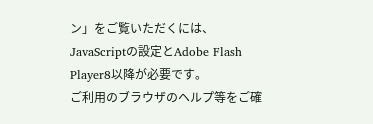ン」をご覧いただくには、JavaScriptの設定とAdobe Flash Player8以降が必要です。
ご利用のブラウザのヘルプ等をご確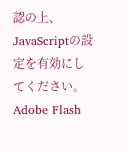認の上、JavaScriptの設定を有効にしてください。
Adobe Flash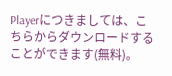Playerにつきましては、こちらからダウンロードすることができます(無料)。